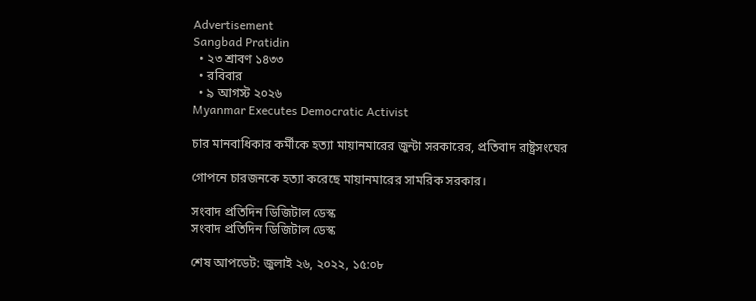Advertisement
Sangbad Pratidin
  • ২৩ শ্রাবণ ১৪৩৩
  • রবিবার
  • ৯ আগস্ট ২০২৬
Myanmar Executes Democratic Activist

চার মানবাধিকার কর্মীকে হত্যা মায়ানমারের জুন্টা সরকারের, প্রতিবাদ রাষ্ট্রসংঘের

গোপনে চারজনকে হত্যা করেছে মায়ানমারের সামরিক সরকার।

সংবাদ প্রতিদিন ডিজিটাল ডেস্ক
সংবাদ প্রতিদিন ডিজিটাল ডেস্ক

শেষ আপডেট: জুলাই ২৬, ২০২২, ১৫:০৮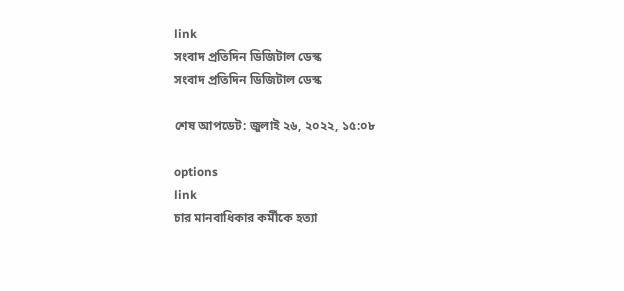link
সংবাদ প্রতিদিন ডিজিটাল ডেস্ক
সংবাদ প্রতিদিন ডিজিটাল ডেস্ক

শেষ আপডেট: জুলাই ২৬, ২০২২, ১৫:০৮

options
link
চার মানবাধিকার কর্মীকে হত্যা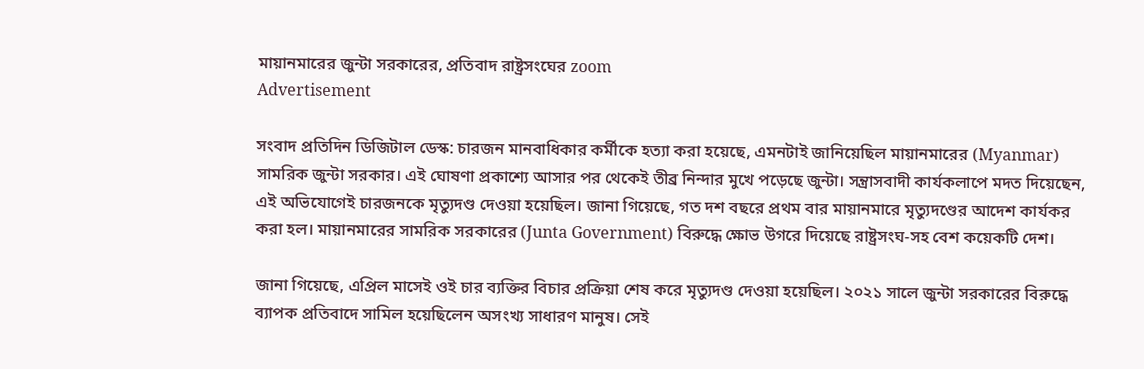মায়ানমারের জুন্টা সরকারের, প্রতিবাদ রাষ্ট্রসংঘের zoom
Advertisement

সংবাদ প্রতিদিন ডিজিটাল ডেস্ক: চারজন মানবাধিকার কর্মীকে হত্যা করা হয়েছে, এমনটাই জানিয়েছিল মায়ানমারের (Myanmar) সামরিক জুন্টা সরকার। এই ঘোষণা প্রকাশ্যে আসার পর থেকেই তীব্র নিন্দার মুখে পড়েছে জুন্টা। সন্ত্রাসবাদী কার্যকলাপে মদত দিয়েছেন, এই অভিযোগেই চারজনকে মৃত্যুদণ্ড দেওয়া হয়েছিল। জানা গিয়েছে, গত দশ বছরে প্রথম বার মায়ানমারে মৃত্যুদণ্ডের আদেশ কার্যকর করা হল। মায়ানমারের সামরিক সরকারের (Junta Government) বিরুদ্ধে ক্ষোভ উগরে দিয়েছে রাষ্ট্রসংঘ-সহ বেশ কয়েকটি দেশ।

জানা গিয়েছে, এপ্রিল মাসেই ওই চার ব্যক্তির বিচার প্রক্রিয়া শেষ করে মৃত্যুদণ্ড দেওয়া হয়েছিল। ২০২১ সালে জুন্টা সরকারের বিরুদ্ধে ব্যাপক প্রতিবাদে সামিল হয়েছিলেন অসংখ্য সাধারণ মানুষ। সেই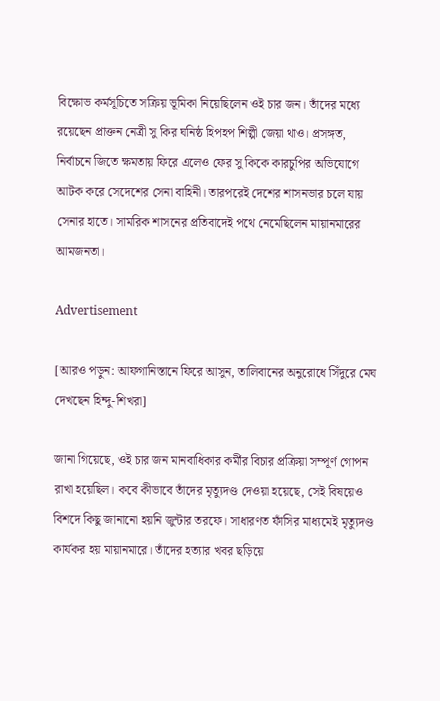বিক্ষোভ কর্মসূচিতে সক্রিয় ভূমিকা নিয়েছিলেন ওই চার জন। তাঁদের মধ্যে রয়েছেন প্রাক্তন নেত্রী সু কির ঘনিষ্ঠ হিপহপ শিল্পী জেয়া থাও। প্রসঙ্গত, নির্বাচনে জিতে ক্ষমতায় ফিরে এলেও ফের সু কিকে কারচুপির অভিযোগে আটক করে সেদেশের সেনা বাহিনী। তারপরেই দেশের শাসনভার চলে যায় সেনার হাতে। সামরিক শাসনের প্রতিবাদেই পথে নেমেছিলেন মায়ানমারের আমজনতা।

Advertisement

[আরও পড়ুন: আফগানিস্তানে ফিরে আসুন, তালিবানের অনুরোধে সিঁদুরে মেঘ দেখছেন হিন্দু-শিখরা]

জানা গিয়েছে, ওই চার জন মানবাধিকার কর্মীর বিচার প্রক্রিয়া সম্পূর্ণ গোপন রাখা হয়েছিল। কবে কীভাবে তাঁদের মৃত্যুদণ্ড দেওয়া হয়েছে, সেই বিষয়েও বিশদে কিছু জানানো হয়নি জুন্টার তরফে। সাধারণত ফাঁসির মাধ্যমেই মৃত্যুদণ্ড কার্যকর হয় মায়ানমারে। তাঁদের হত্যার খবর ছড়িয়ে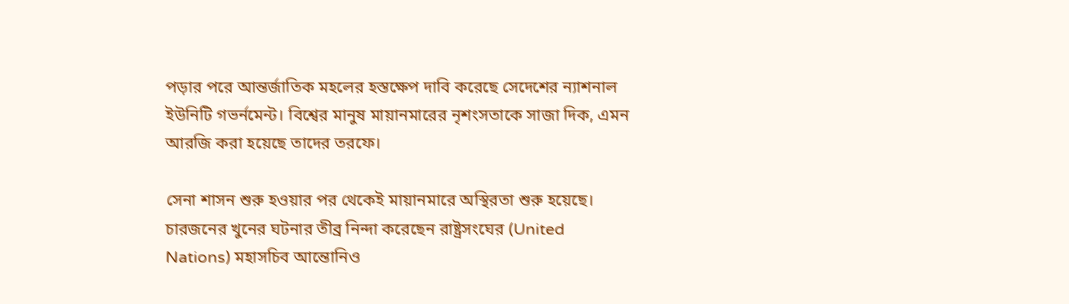পড়ার পরে আন্তর্জাতিক মহলের হস্তক্ষেপ দাবি করেছে সেদেশের ন্যাশনাল ইউনিটি গভর্নমেন্ট। বিশ্বের মানুষ মায়ানমারের নৃশংসতাকে সাজা দিক, এমন আরজি করা হয়েছে তাদের তরফে।

সেনা শাসন শুরু হওয়ার পর থেকেই মায়ানমারে অস্থিরতা শুরু হয়েছে। চারজনের খুনের ঘটনার তীব্র নিন্দা করেছেন রাষ্ট্রসংঘের (United Nations) মহাসচিব আন্তোনিও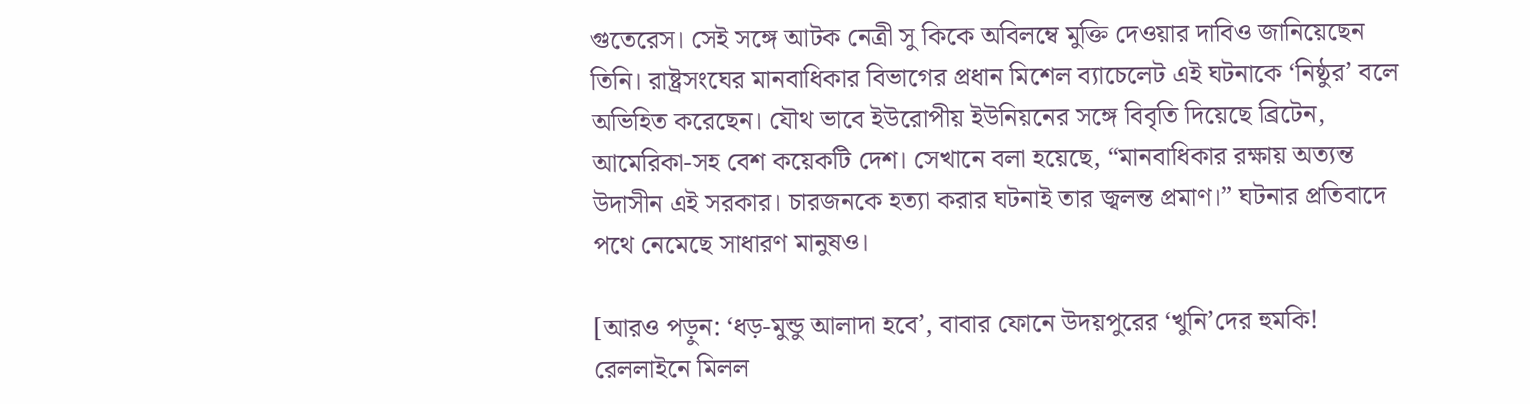গুতেরেস। সেই সঙ্গে আটক নেত্রী সু কিকে অবিলম্বে মুক্তি দেওয়ার দাবিও জানিয়েছেন তিনি। রাষ্ট্রসংঘের মানবাধিকার বিভাগের প্রধান মিশেল ব্যাচেলেট এই ঘটনাকে ‘নিষ্ঠুর’ বলে অভিহিত করেছেন। যৌথ ভাবে ইউরোপীয় ইউনিয়নের সঙ্গে বিবৃতি দিয়েছে ব্রিটেন, আমেরিকা-সহ বেশ কয়েকটি দেশ। সেখানে বলা হয়েছে, “মানবাধিকার রক্ষায় অত্যন্ত উদাসীন এই সরকার। চারজনকে হত্যা করার ঘটনাই তার জ্বলন্ত প্রমাণ।” ঘটনার প্রতিবাদে পথে নেমেছে সাধারণ মানুষও।

[আরও পড়ুন: ‘ধড়-মুন্ডু আলাদা হবে’, বাবার ফোনে উদয়পুরের ‘খুনি’দের হুমকি! রেললাইনে মিলল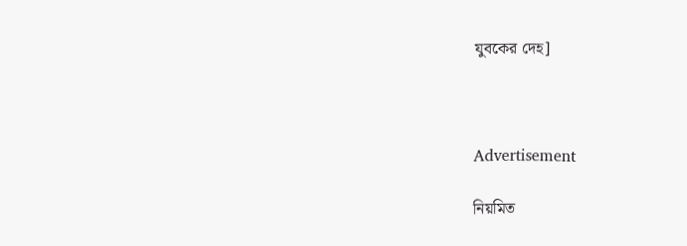যুবকের দেহ]



Advertisement

নিয়মিত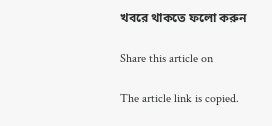খবরে থাকতে ফলো করুন

Share this article on

The article link is copied.